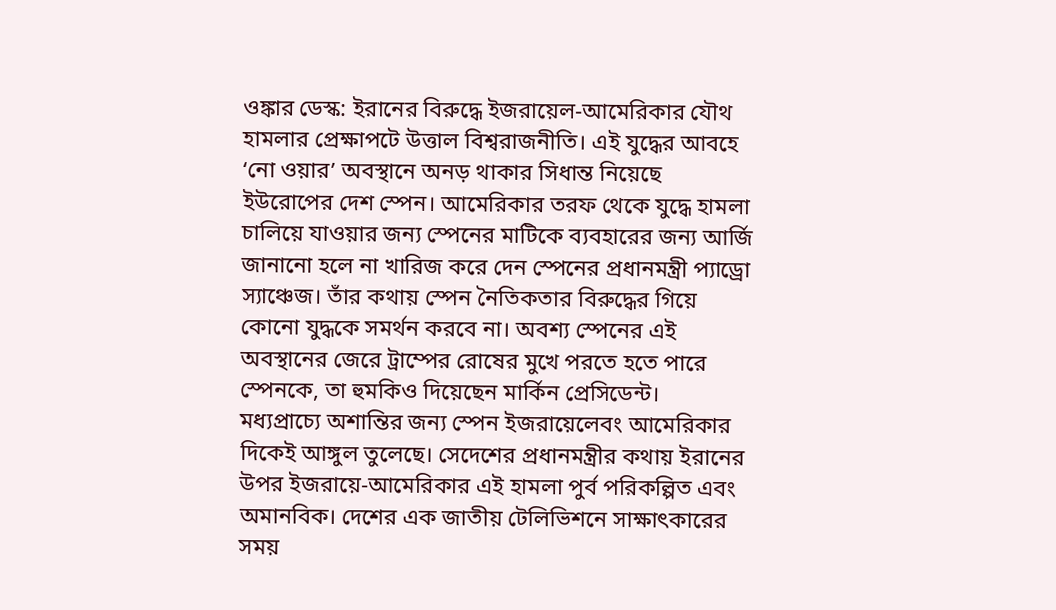ওঙ্কার ডেস্ক: ইরানের বিরুদ্ধে ইজরায়েল-আমেরিকার যৌথ হামলার প্রেক্ষাপটে উত্তাল বিশ্বরাজনীতি। এই যুদ্ধের আবহে ‘নো ওয়ার’ অবস্থানে অনড় থাকার সিধান্ত নিয়েছে ইউরোপের দেশ স্পেন। আমেরিকার তরফ থেকে যুদ্ধে হামলা চালিয়ে যাওয়ার জন্য স্পেনের মাটিকে ব্যবহারের জন্য আর্জি জানানো হলে না খারিজ করে দেন স্পেনের প্রধানমন্ত্রী প্যাড্রো স্যাঞ্চেজ। তাঁর কথায় স্পেন নৈতিকতার বিরুদ্ধের গিয়ে কোনো যুদ্ধকে সমর্থন করবে না। অবশ্য স্পেনের এই অবস্থানের জেরে ট্রাম্পের রোষের মুখে পরতে হতে পারে স্পেনকে, তা হুমকিও দিয়েছেন মার্কিন প্রেসিডেন্ট।
মধ্যপ্রাচ্যে অশান্তির জন্য স্পেন ইজরায়েলেবং আমেরিকার দিকেই আঙ্গুল তুলেছে। সেদেশের প্রধানমন্ত্রীর কথায় ইরানের উপর ইজরায়ে-আমেরিকার এই হামলা পুর্ব পরিকল্পিত এবং অমানবিক। দেশের এক জাতীয় টেলিভিশনে সাক্ষাৎকারের সময়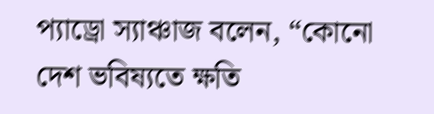প্যাড্রো স্যাঞ্চাজ বলেন, “কোনো দেশ ভবিষ্যতে ক্ষতি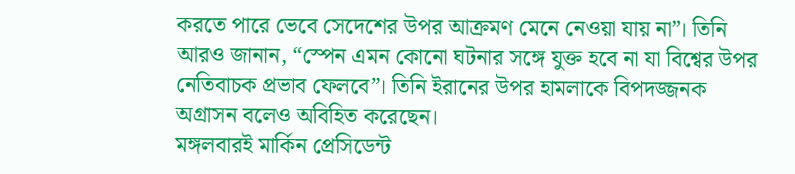করতে পারে ভেবে সেদেশের উপর আক্রমণ মেনে নেওয়া যায় না”। তিনি আরও জানান, “স্পেন এমন কোনো ঘটনার সঙ্গে যুক্ত হবে না যা বিশ্বের উপর নেতিবাচক প্রভাব ফেলবে”। তিনি ইরানের উপর হামলাকে বিপদজ্জনক অগ্রাসন বলেও অবিহিত করেছেন।
মঙ্গলবারই মার্কিন প্রেসিডেন্ট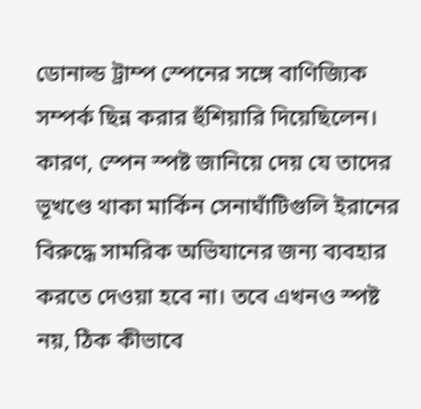ডোনাল্ড ট্রাম্প স্পেনের সঙ্গে বাণিজ্যিক সম্পর্ক ছিন্ন করার হুঁশিয়ারি দিয়েছিলেন। কারণ, স্পেন স্পষ্ট জানিয়ে দেয় যে তাদের ভূখণ্ডে থাকা মার্কিন সেনাঘাঁটিগুলি ইরানের বিরুদ্ধে সামরিক অভিযানের জন্য ব্যবহার করতে দেওয়া হবে না। তবে এখনও স্পষ্ট নয়, ঠিক কীভাবে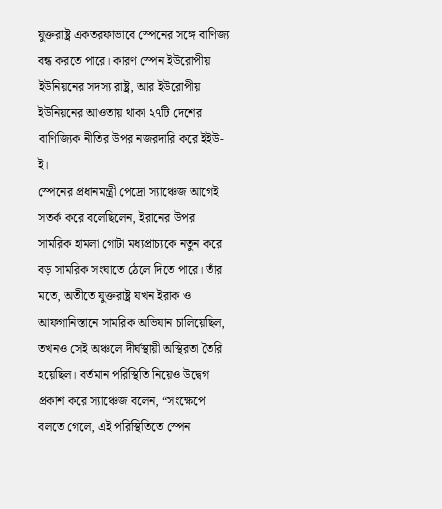যুক্তরাষ্ট্র একতরফাভাবে স্পেনের সঙ্গে বাণিজ্য বন্ধ করতে পারে। কারণ স্পেন ইউরোপীয় ইউনিয়নের সদস্য রাষ্ট্র, আর ইউরোপীয় ইউনিয়নের আওতায় থাকা ২৭টি দেশের বাণিজ্যিক নীতির উপর নজরদারি করে ইইউ-ই।
স্পেনের প্রধানমন্ত্রী পেদ্রো স্যাঞ্চেজ আগেই সতর্ক করে বলেছিলেন, ইরানের উপর সামরিক হামলা গোটা মধ্যপ্রাচ্যকে নতুন করে বড় সামরিক সংঘাতে ঠেলে দিতে পারে। তাঁর মতে, অতীতে যুক্তরাষ্ট্র যখন ইরাক ও আফগানিস্তানে সামরিক অভিযান চালিয়েছিল, তখনও সেই অঞ্চলে দীর্ঘস্থায়ী অস্থিরতা তৈরি হয়েছিল। বর্তমান পরিস্থিতি নিয়েও উদ্বেগ প্রকাশ করে স্যাঞ্চেজ বলেন, “সংক্ষেপে বলতে গেলে, এই পরিস্থিতিতে স্পেন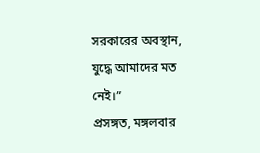সরকারের অবস্থান, যুদ্ধে আমাদের মত নেই।”
প্রসঙ্গত, মঙ্গলবার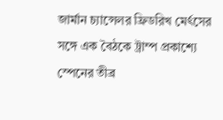জার্মান চ্যান্সেলর ফ্রিডরিখ মের্ৎসের সঙ্গে এক বৈঠকে ট্রাম্প প্রকাশ্যে স্পেনের তীব্র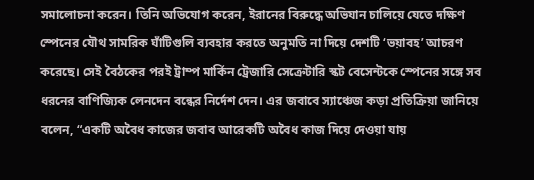সমালোচনা করেন। তিনি অভিযোগ করেন, ইরানের বিরুদ্ধে অভিযান চালিয়ে যেতে দক্ষিণ স্পেনের যৌথ সামরিক ঘাঁটিগুলি ব্যবহার করতে অনুমতি না দিয়ে দেশটি ‘ভয়াবহ’ আচরণ করেছে। সেই বৈঠকের পরই ট্রাম্প মার্কিন ট্রেজারি সেক্রেটারি স্কট বেসেন্টকে স্পেনের সঙ্গে সব ধরনের বাণিজ্যিক লেনদেন বন্ধের নির্দেশ দেন। এর জবাবে স্যাঞ্চেজ কড়া প্রতিক্রিয়া জানিয়ে বলেন, “একটি অবৈধ কাজের জবাব আরেকটি অবৈধ কাজ দিয়ে দেওয়া যায়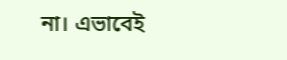না। এভাবেই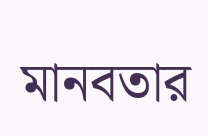মানবতার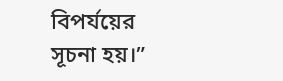বিপর্যয়ের সূচনা হয়।”